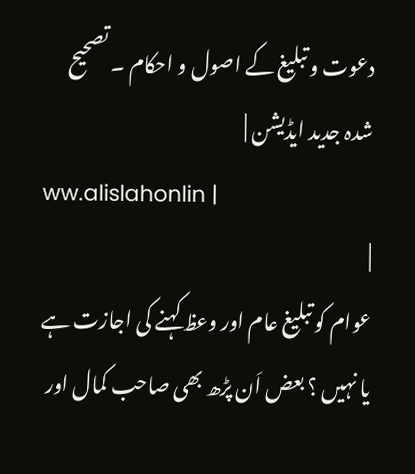دعوت و تبلیغ کے اصول و احکام ۔ تصحیح شدہ جدید ایڈیشن |
ww.alislahonlin |
|
عوام کو تبلیغ عام اور وعظ کہنے کی اجازت ہے یا نہیں ؟ بعض اَن پڑھ بھی صاحب کمال اور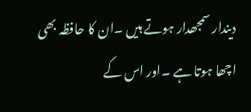دیندار سمجھدار ہوتے ہیں ۔ان کا حافظہ بھی اچھا ہوتا ہے ۔اور اس کے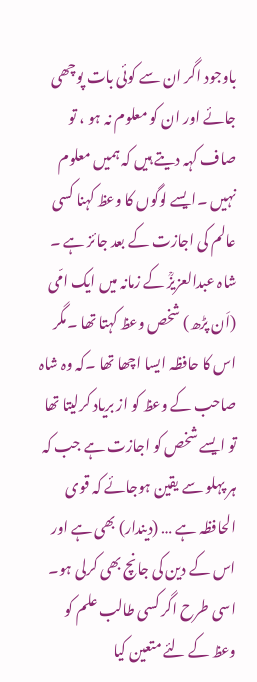باوجود اگر ان سے کوئی بات پوچھی جائے اور ان کو معلوم نہ ہو ، تو صاف کہہ دیتے ہیں کہ ہمیں معلوم نہیں ۔ایسے لوگوں کا وعظ کہنا کسی عالم کی اجازت کے بعد جائز ہے ۔ شاہ عبدالعزیزؒ کے زمانہ میں ایک امّی (اَن پڑھ) شخص وعظ کہتا تھا ۔مگر اس کا حافظہ ایسا اچھا تھا ۔کہ وہ شاہ صاحب کے وعظ کو از بریاد کرلیتا تھا تو ایسے شخص کو اجازت ہے جب کہ ہر پہلو سے یقین ہوجائے کہ قوی الحافظہ ہے … (دیندار) بھی ہے اور اس کے دین کی جانچ بھی کرلی ہو۔ اسی طرح اگر کسی طالب علم کو وعظ کے لئے متعین کیا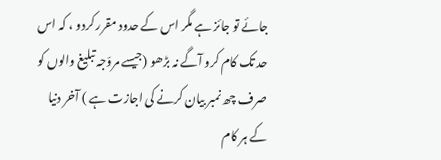جائے تو جائز ہے مگر اس کے حدود مقرر کردو ، کہ اس حد تک کام کرو آگے نہ بڑھو (جیسے مروّجہ تبلیغ والوں کو صرف چھ نمبر بیان کرنے کی اجازت ہے ) آخر دنیا کے ہر کام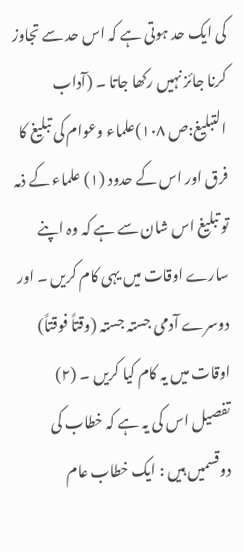کی ایک حد ہوتی ہے کہ اس حد سے تجاوز کرنا جائز نہیں رکھا جاتا ۔ (آداب التبلیغ:ص ۱۰۸)علماء وعوام کی تبلیغ کا فرق اور اس کے حدود (۱) علماء کے ذمہ تو تبلیغ اس شان سے ہے کہ وہ اپنے سارے اوقات میں یہی کام کریں ۔ اور دوسرے آدمی جستہ جستہ (وقتاً فوقتاً) اوقات میں یہ کام کیا کریں ۔ (۲) تفصیل اس کی یہ ہے کہ خطاب کی دوقسمیں ہیں : ایک خطاب عام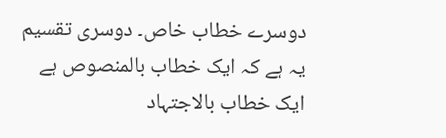دوسرے خطاب خاص۔ دوسری تقسیم یہ ہے کہ ایک خطاب بالمنصوص ہے ایک خطاب بالاجتہاد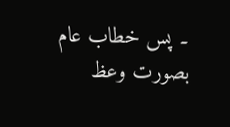۔ پس خطاب عام بصورت وعظ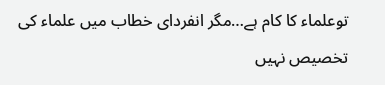توعلماء کا کام ہے…مگر انفردای خطاب میں علماء کی تخصیص نہیں